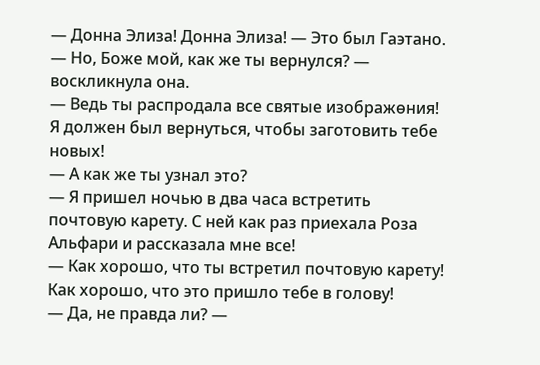— Донна Элиза! Донна Элиза! — Это был Гаэтано.
— Но, Боже мой, как же ты вернулся? — воскликнула она.
— Ведь ты распродала все святые изображѳния! Я должен был вернуться, чтобы заготовить тебе новых!
— А как же ты узнал это?
— Я пришел ночью в два часа встретить почтовую карету. С ней как раз приехала Роза Альфари и рассказала мне все!
— Как хорошо, что ты встретил почтовую карету! Как хорошо, что это пришло тебе в голову!
— Да, не правда ли? —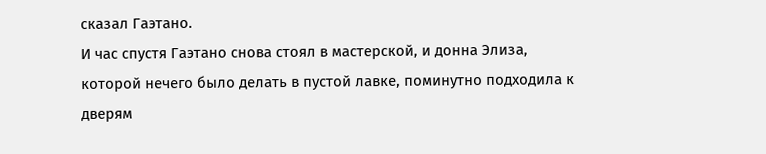сказал Гаэтано.
И час спустя Гаэтано снова стоял в мастерской, и донна Элиза, которой нечего было делать в пустой лавке, поминутно подходила к дверям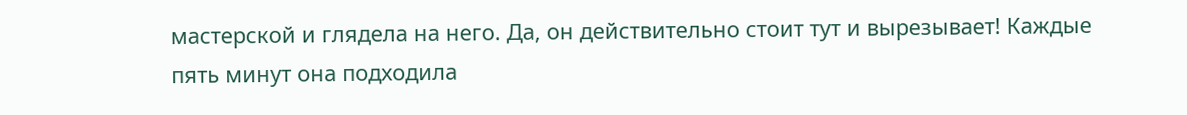мастерской и глядела на него. Да, он действительно стоит тут и вырезывает! Каждые пять минут она подходила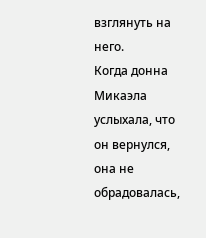взглянуть на него.
Когда донна Микаэла услыхала, что он вернулся, она не обрадовалась,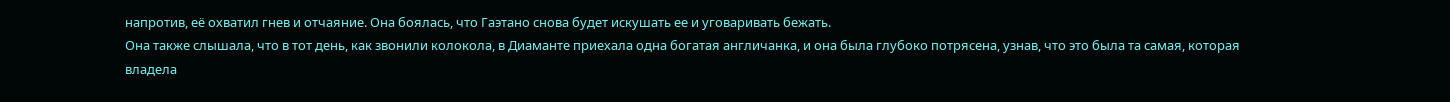напротив, её охватил гнев и отчаяние. Она боялась, что Гаэтано снова будет искушать ее и уговаривать бежать.
Она также слышала, что в тот день, как звонили колокола, в Диаманте приехала одна богатая англичанка, и она была глубоко потрясена, узнав, что это была та самая, которая владела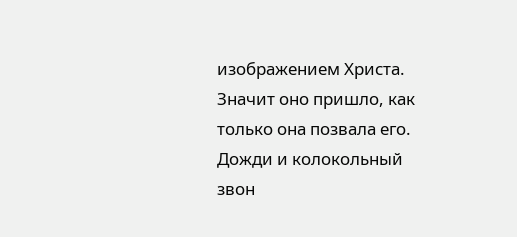изображением Христа. Значит оно пришло, как только она позвала его. Дожди и колокольный звон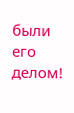были его делом!